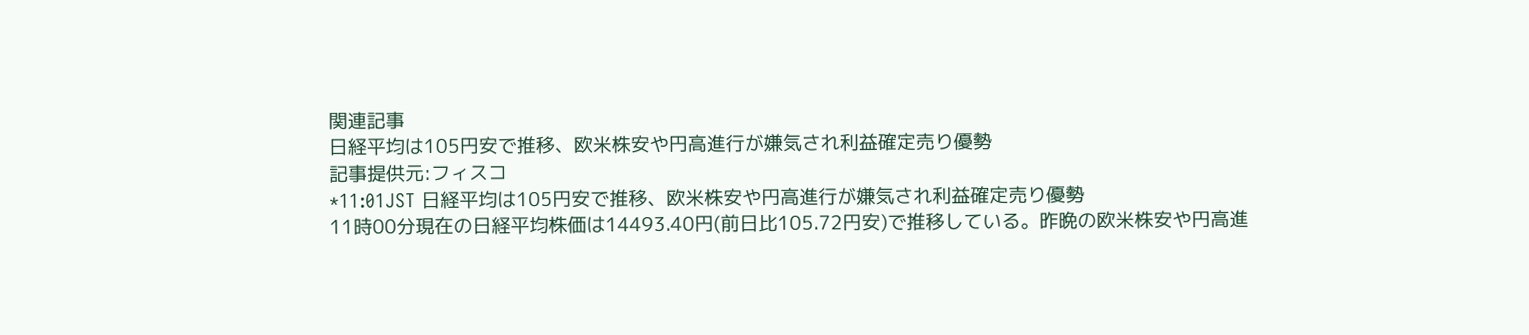関連記事
日経平均は105円安で推移、欧米株安や円高進行が嫌気され利益確定売り優勢
記事提供元:フィスコ
*11:01JST 日経平均は105円安で推移、欧米株安や円高進行が嫌気され利益確定売り優勢
11時00分現在の日経平均株価は14493.40円(前日比105.72円安)で推移している。昨晩の欧米株安や円高進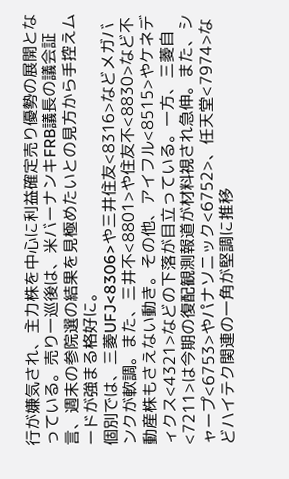行が嫌気され、主力株を中心に利益確定売り優勢の展開となっている。売り一巡後は、米バーナンキFRB議長の議会証言、週末の参院選の結果を見極めたいとの見方から手控えムードが強まる格好に。
個別では、三菱UFJ<8306>や三井住友<8316>などメガバンクが軟調。また、三井不<8801>や住友不<8830>など不動産株もさえない動き。その他、アイフル<8515>やケネディクス<4321>などの下落が目立っている。一方、三菱自<7211>は今期の復配観測報道が材料視され急伸。また、シャープ<6753>やパナソニック<6752>、任天堂<7974>などハイテク関連の一角が堅調に推移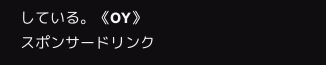している。《OY》
スポンサードリンク